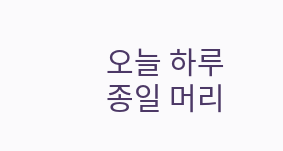오늘 하루종일 머리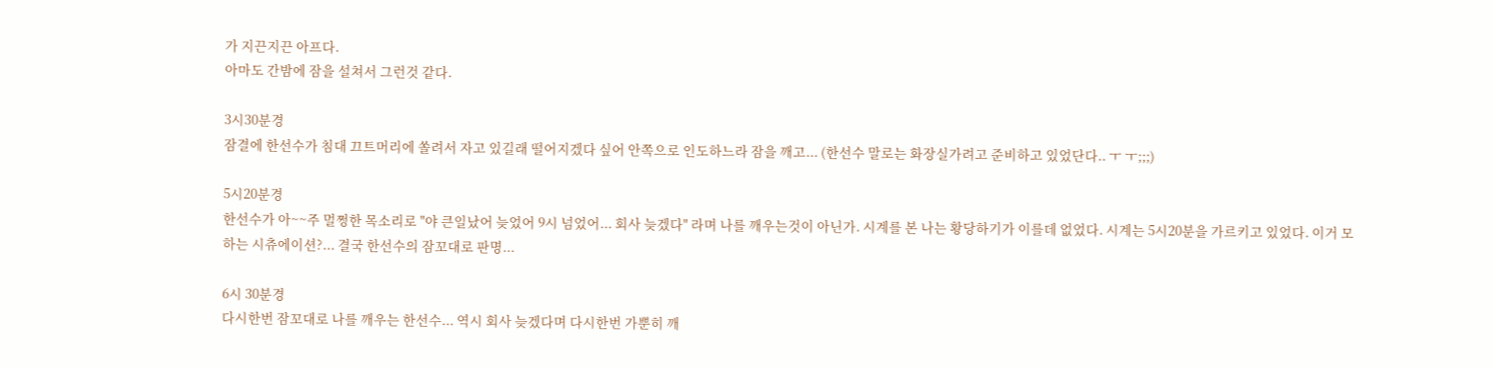가 지끈지끈 아프다.
아마도 간밤에 잠을 설쳐서 그런것 같다.

3시30분경
잠결에 한선수가 침대 끄트머리에 쏠려서 자고 있길래 떨어지겠다 싶어 안쪽으로 인도하느라 잠을 깨고... (한선수 말로는 화장실가려고 준비하고 있었단다.. ㅜ ㅜ;;;)

5시20분경
한선수가 아~~주 멀쩡한 목소리로 "야 큰일났어 늦었어 9시 넘었어... 회사 늦겠다" 라며 나를 깨우는것이 아닌가. 시계를 본 나는 황당하기가 이를데 없었다. 시계는 5시20분을 가르키고 있었다. 이거 모하는 시츄에이션?... 결국 한선수의 잠꼬대로 판명...

6시 30분경
다시한번 잠꼬대로 나를 깨우는 한선수... 역시 회사 늦겠다며 다시한번 가뿐히 깨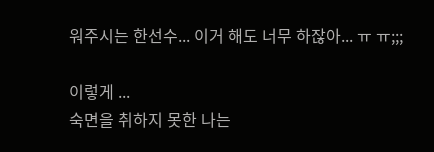워주시는 한선수... 이거 해도 너무 하잖아... ㅠ ㅠ;;;

이렇게 ...
숙면을 취하지 못한 나는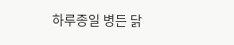하루종일 병든 닭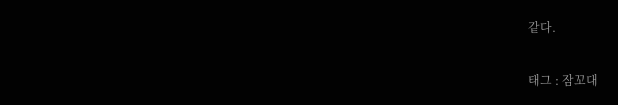같다.

태그 : 잠꼬대